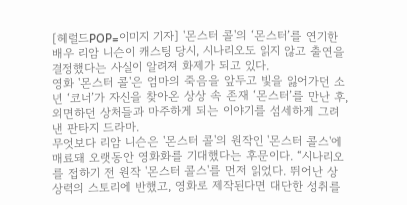[헤럴드POP=이미지 기자] '몬스터 콜'의 ‘몬스터’를 연기한 배우 리암 니슨이 캐스팅 당시, 시나리오도 읽지 않고 출연을 결정했다는 사실이 알려져 화제가 되고 있다.
영화 '몬스터 콜'은 엄마의 죽음을 앞두고 빛을 잃어가던 소년 ‘코너’가 자신을 찾아온 상상 속 존재 ‘몬스터’를 만난 후, 외면하던 상처들과 마주하게 되는 이야기를 섬세하게 그려낸 판타지 드라마.
무엇보다 리암 니슨은 '몬스터 콜'의 원작인 '몬스터 콜스'에 매료돼 오랫동안 영화화를 기대했다는 후문이다. “시나리오를 접하기 전 원작 '몬스터 콜스'를 먼저 읽었다. 뛰어난 상상력의 스토리에 반했고, 영화로 제작된다면 대단한 성취를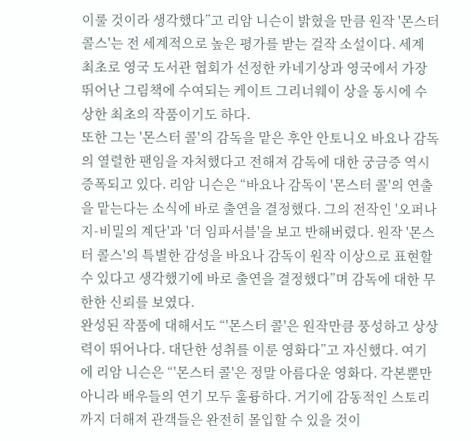이룰 것이라 생각했다”고 리암 니슨이 밝혔을 만큼 원작 '몬스터 콜스'는 전 세계적으로 높은 평가를 받는 걸작 소설이다. 세계 최초로 영국 도서관 협회가 선정한 카네기상과 영국에서 가장 뛰어난 그림책에 수여되는 케이트 그리너웨이 상을 동시에 수상한 최초의 작품이기도 하다.
또한 그는 '몬스터 콜'의 감독을 맡은 후안 안토니오 바요나 감독의 열렬한 팬임을 자처했다고 전해져 감독에 대한 궁금증 역시 증폭되고 있다. 리암 니슨은 “바요나 감독이 '몬스터 콜'의 연출을 맡는다는 소식에 바로 출연을 결정했다. 그의 전작인 '오퍼나지-비밀의 계단'과 '더 임파서블'을 보고 반해버렸다. 원작 '몬스터 콜스'의 특별한 감성을 바요나 감독이 원작 이상으로 표현할 수 있다고 생각했기에 바로 출연을 결정했다”며 감독에 대한 무한한 신뢰를 보였다.
완성된 작품에 대해서도 “'몬스터 콜'은 원작만큼 풍성하고 상상력이 뛰어나다. 대단한 성취를 이룬 영화다”고 자신했다. 여기에 리암 니슨은 “'몬스터 콜'은 정말 아름다운 영화다. 각본뿐만 아니라 배우들의 연기 모두 훌륭하다. 거기에 감동적인 스토리까지 더해져 관객들은 완전히 몰입할 수 있을 것이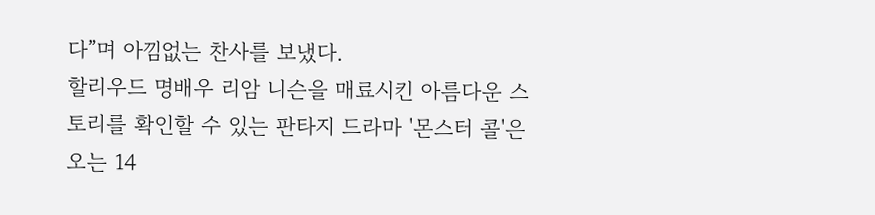다”며 아낌없는 찬사를 보냈다.
할리우드 명배우 리암 니슨을 매료시킨 아름다운 스토리를 확인할 수 있는 판타지 드라마 '몬스터 콜'은 오는 14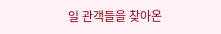일 관객들을 찾아온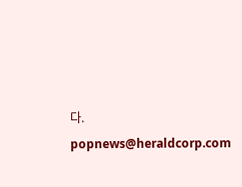다.
popnews@heraldcorp.com